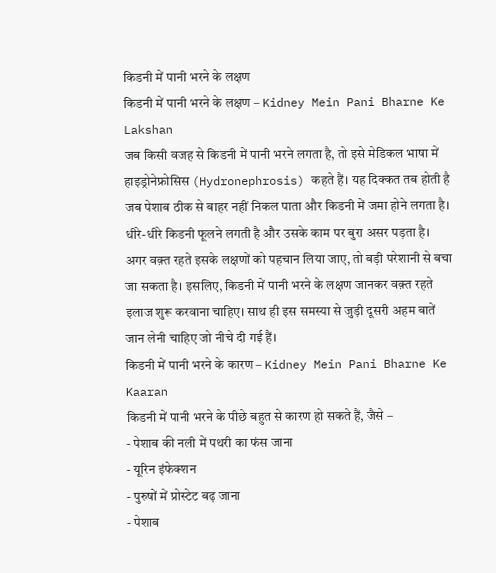किडनी में पानी भरने के लक्षण
किडनी में पानी भरने के लक्षण – Kidney Mein Pani Bharne Ke Lakshan
जब किसी वजह से किडनी में पानी भरने लगता है, तो इसे मेडिकल भाषा में हाइड्रोनेफ्रोसिस (Hydronephrosis) कहते हैं। यह दिक्कत तब होती है जब पेशाब ठीक से बाहर नहीं निकल पाता और किडनी में जमा होने लगता है। धीरे-धीरे किडनी फूलने लगती है और उसके काम पर बुरा असर पड़ता है। अगर वक़्त रहते इसके लक्षणों को पहचान लिया जाए, तो बड़ी परेशानी से बचा जा सकता है। इसलिए, किडनी में पानी भरने के लक्षण जानकर वक़्त रहते इलाज शुरू करवाना चाहिए। साथ ही इस समस्या से जुड़ी दूसरी अहम बातें जान लेनी चाहिए जो नीचे दी गई हैं।
किडनी में पानी भरने के कारण – Kidney Mein Pani Bharne Ke Kaaran
किडनी में पानी भरने के पीछे बहुत से कारण हो सकते हैं, जैसे –
- पेशाब की नली में पथरी का फंस जाना
- यूरिन इंफेक्शन
- पुरुषों में प्रोस्टेट बढ़ जाना
- पेशाब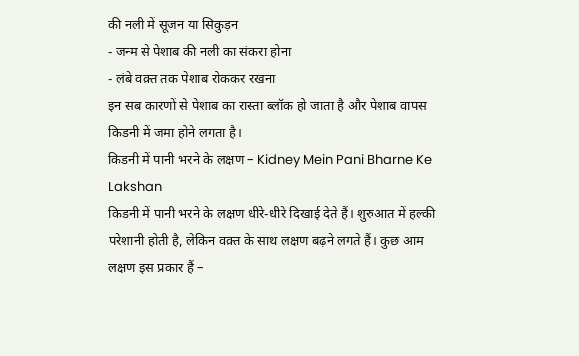की नली में सूजन या सिकुड़न
- जन्म से पेशाब की नली का संकरा होना
- लंबे वक़्त तक पेशाब रोककर रखना
इन सब कारणों से पेशाब का रास्ता ब्लॉक हो जाता है और पेशाब वापस किडनी में जमा होने लगता है।
किडनी में पानी भरने के लक्षण – Kidney Mein Pani Bharne Ke Lakshan
किडनी में पानी भरने के लक्षण धीरे-धीरे दिखाई देते हैं। शुरुआत में हल्की परेशानी होती है, लेकिन वक़्त के साथ लक्षण बढ़ने लगते हैं। कुछ आम लक्षण इस प्रकार हैं –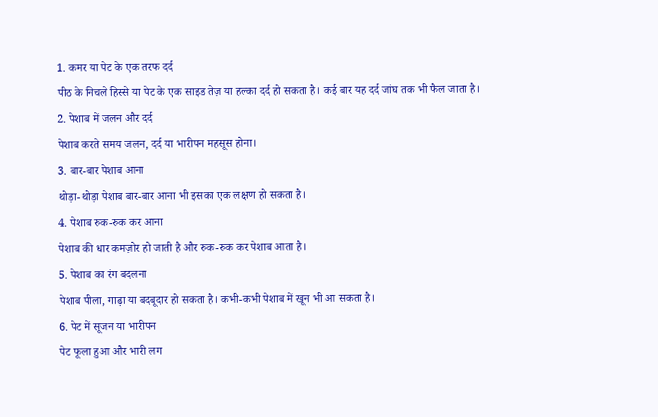1. कमर या पेट के एक तरफ दर्द
पीठ के निचले हिस्से या पेट के एक साइड तेज़ या हल्का दर्द हो सकता है। कई बार यह दर्द जांघ तक भी फैल जाता है।
2. पेशाब में जलन और दर्द
पेशाब करते समय जलन, दर्द या भारीपन महसूस होना।
3. बार-बार पेशाब आना
थोड़ा-थोड़ा पेशाब बार-बार आना भी इसका एक लक्षण हो सकता है।
4. पेशाब रुक-रुक कर आना
पेशाब की धार कमज़ोर हो जाती है और रुक-रुक कर पेशाब आता है।
5. पेशाब का रंग बदलना
पेशाब पीला, गाढ़ा या बदबूदार हो सकता है। कभी-कभी पेशाब में खून भी आ सकता है।
6. पेट में सूजन या भारीपन
पेट फूला हुआ और भारी लग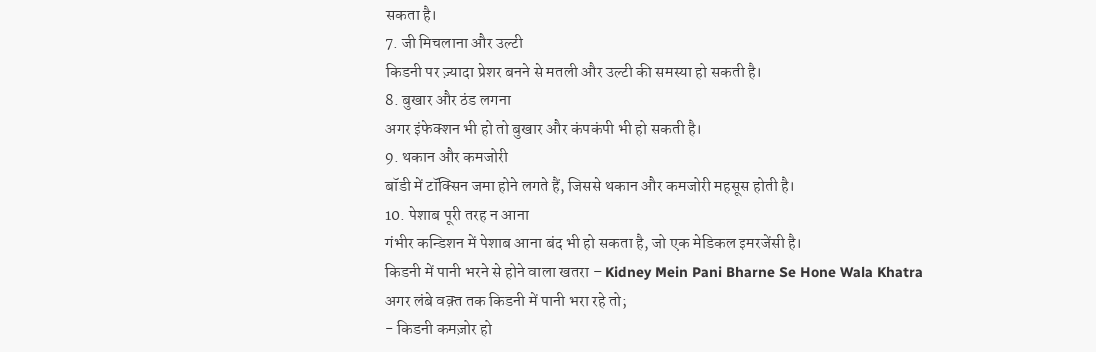सकता है।
7. जी मिचलाना और उल्टी
किडनी पर ज़्यादा प्रेशर बनने से मतली और उल्टी की समस्या हो सकती है।
8. बुखार और ठंड लगना
अगर इंफेक्शन भी हो तो बुखार और कंपकंपी भी हो सकती है।
9. थकान और कमजोरी
बॉडी में टॉक्सिन जमा होने लगते हैं, जिससे थकान और कमजोरी महसूस होती है।
10. पेशाब पूरी तरह न आना
गंभीर कन्डिशन में पेशाब आना बंद भी हो सकता है, जो एक मेडिकल इमरजेंसी है।
किडनी में पानी भरने से होने वाला खतरा – Kidney Mein Pani Bharne Se Hone Wala Khatra
अगर लंबे वक़्त तक किडनी में पानी भरा रहे तो;
- किडनी कमज़ोर हो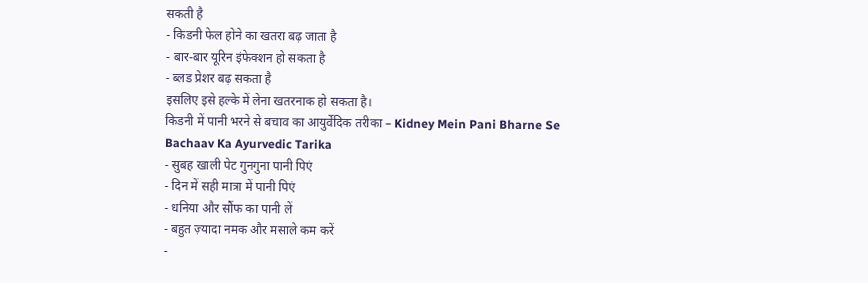सकती है
- किडनी फेल होने का खतरा बढ़ जाता है
- बार-बार यूरिन इंफेक्शन हो सकता है
- ब्लड प्रेशर बढ़ सकता है
इसलिए इसे हल्के में लेना खतरनाक हो सकता है।
किडनी में पानी भरने से बचाव का आयुर्वेदिक तरीका – Kidney Mein Pani Bharne Se Bachaav Ka Ayurvedic Tarika
- सुबह खाली पेट गुनगुना पानी पिएं
- दिन में सही मात्रा में पानी पिएं
- धनिया और सौंफ का पानी लें
- बहुत ज़्यादा नमक और मसाले कम करें
-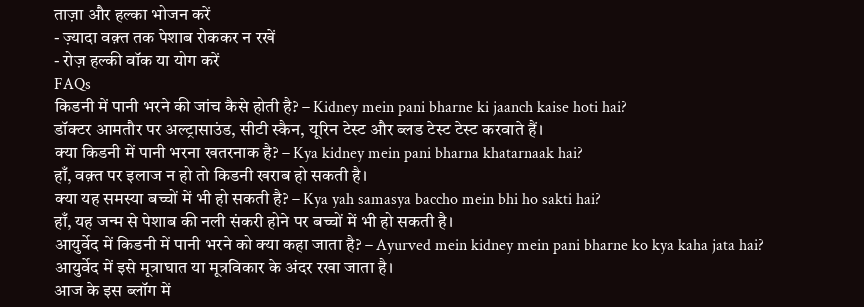ताज़ा और हल्का भोजन करें
- ज़्यादा वक़्त तक पेशाब रोककर न रखें
- रोज़ हल्की वॉक या योग करें
FAQs
किडनी में पानी भरने की जांच कैसे होती है? – Kidney mein pani bharne ki jaanch kaise hoti hai?
डॉक्टर आमतौर पर अल्ट्रासाउंड, सीटी स्कैन, यूरिन टेस्ट और ब्लड टेस्ट टेस्ट करवाते हैं।
क्या किडनी में पानी भरना खतरनाक है? – Kya kidney mein pani bharna khatarnaak hai?
हाँ, वक़्त पर इलाज न हो तो किडनी खराब हो सकती है।
क्या यह समस्या बच्चों में भी हो सकती है? – Kya yah samasya baccho mein bhi ho sakti hai?
हाँ, यह जन्म से पेशाब की नली संकरी होने पर बच्चों में भी हो सकती है।
आयुर्वेद में किडनी में पानी भरने को क्या कहा जाता है? – Ayurved mein kidney mein pani bharne ko kya kaha jata hai?
आयुर्वेद में इसे मूत्राघात या मूत्रविकार के अंदर रखा जाता है।
आज के इस ब्लॉग में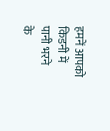हमनें आपको किडनी में पानी भरने के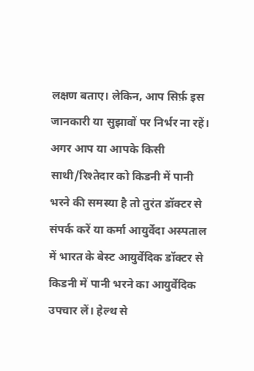लक्षण बताए। लेकिन, आप सिर्फ़ इस जानकारी या सुझावों पर निर्भर ना रहें। अगर आप या आपके किसी साथी/रिश्तेदार को किडनी में पानी भरने की समस्या है तो तुरंत डॉक्टर से संपर्क करें या कर्मा आयुर्वेदा अस्पताल में भारत के बेस्ट आयुर्वेदिक डॉक्टर से किडनी में पानी भरने का आयुर्वेदिक उपचार लें। हेल्थ से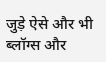जुड़े ऐसे और भी ब्लॉग्स और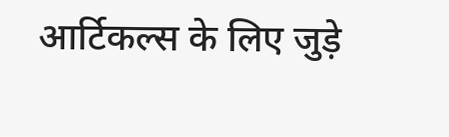आर्टिकल्स के लिए जुड़े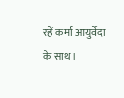रहें कर्मा आयुर्वेदा के साथ।